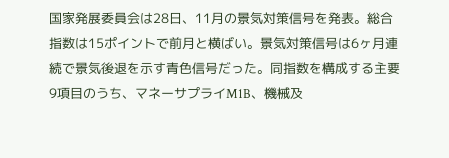国家発展委員会は28日、11月の景気対策信号を発表。総合指数は15ポイントで前月と横ばい。景気対策信号は6ヶ月連続で景気後退を示す青色信号だった。同指数を構成する主要9項目のうち、マネーサプライM1B、機械及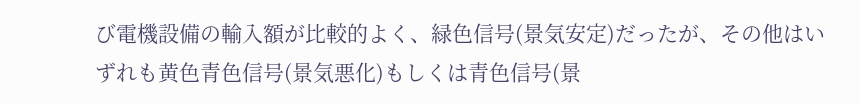び電機設備の輸入額が比較的よく、緑色信号(景気安定)だったが、その他はいずれも黄色青色信号(景気悪化)もしくは青色信号(景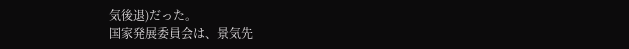気後退)だった。
国家発展委員会は、景気先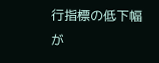行指標の低下幅が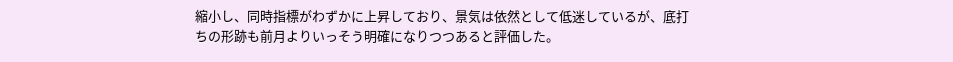縮小し、同時指標がわずかに上昇しており、景気は依然として低迷しているが、底打ちの形跡も前月よりいっそう明確になりつつあると評価した。